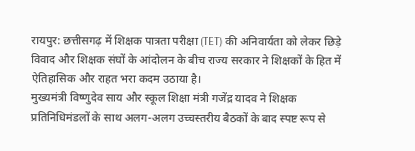रायपुर: छत्तीसगढ़ में शिक्षक पात्रता परीक्षा (TET) की अनिवार्यता को लेकर छिड़े विवाद और शिक्षक संघों के आंदोलन के बीच राज्य सरकार ने शिक्षकों के हित में ऐतिहासिक और राहत भरा कदम उठाया है।
मुख्यमंत्री विष्णुदेव साय और स्कूल शिक्षा मंत्री गजेंद्र यादव ने शिक्षक प्रतिनिधिमंडलों के साथ अलग-अलग उच्चस्तरीय बैठकों के बाद स्पष्ट रूप से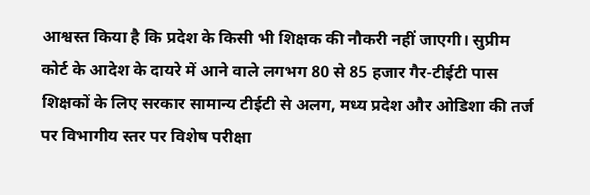आश्वस्त किया है कि प्रदेश के किसी भी शिक्षक की नौकरी नहीं जाएगी। सुप्रीम कोर्ट के आदेश के दायरे में आने वाले लगभग 80 से 85 हजार गैर-टीईटी पास शिक्षकों के लिए सरकार सामान्य टीईटी से अलग, मध्य प्रदेश और ओडिशा की तर्ज पर विभागीय स्तर पर विशेष परीक्षा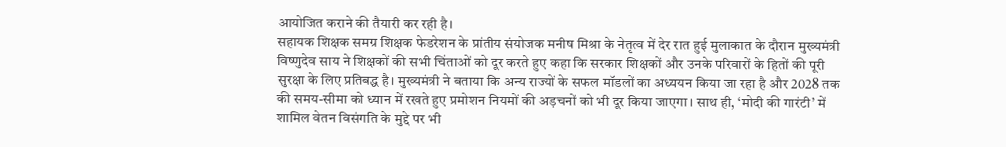आयोजित कराने की तैयारी कर रही है।
सहायक शिक्षक समग्र शिक्षक फेडरेशन के प्रांतीय संयोजक मनीष मिश्रा के नेतृत्व में देर रात हुई मुलाकात के दौरान मुख्यमंत्री विष्णुदेव साय ने शिक्षकों की सभी चिंताओं को दूर करते हुए कहा कि सरकार शिक्षकों और उनके परिवारों के हितों की पूरी सुरक्षा के लिए प्रतिबद्ध है। मुख्यमंत्री ने बताया कि अन्य राज्यों के सफल मॉडलों का अध्ययन किया जा रहा है और 2028 तक की समय-सीमा को ध्यान में रखते हुए प्रमोशन नियमों की अड़चनों को भी दूर किया जाएगा। साथ ही, ‘मोदी की गारंटी’ में शामिल वेतन विसंगति के मुद्दे पर भी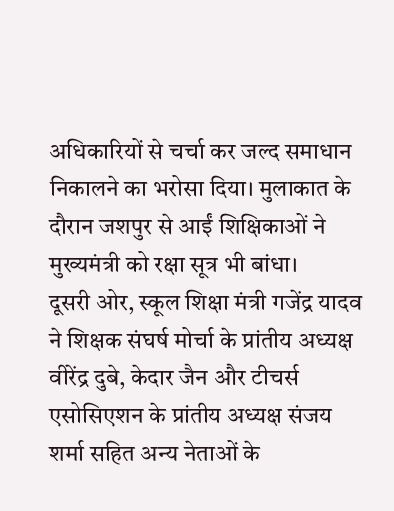अधिकारियों से चर्चा कर जल्द समाधान निकालने का भरोसा दिया। मुलाकात के दौरान जशपुर से आईं शिक्षिकाओं ने मुख्यमंत्री को रक्षा सूत्र भी बांधा।
दूसरी ओर, स्कूल शिक्षा मंत्री गजेंद्र यादव ने शिक्षक संघर्ष मोर्चा के प्रांतीय अध्यक्ष वीरेंद्र दुबे, केदार जैन और टीचर्स एसोसिएशन के प्रांतीय अध्यक्ष संजय शर्मा सहित अन्य नेताओं के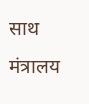साथ मंत्रालय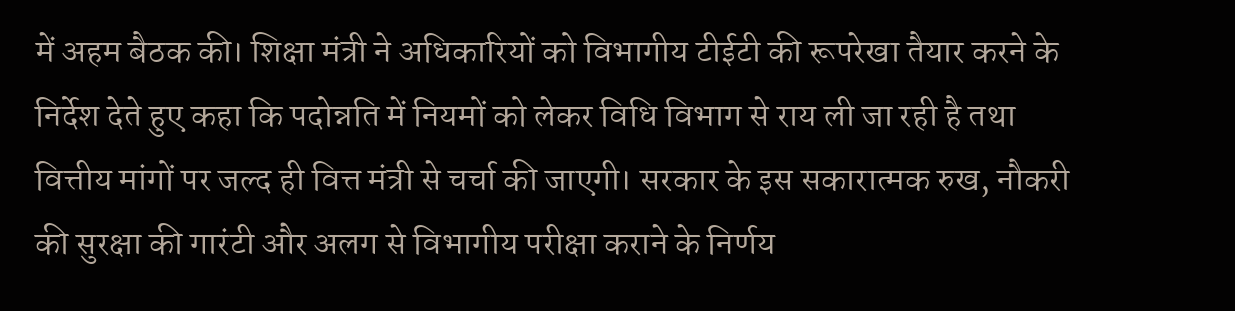में अहम बैठक की। शिक्षा मंत्री ने अधिकारियों को विभागीय टीईटी की रूपरेखा तैयार करने के निर्देश देते हुए कहा कि पदोन्नति में नियमों को लेकर विधि विभाग से राय ली जा रही है तथा वित्तीय मांगों पर जल्द ही वित्त मंत्री से चर्चा की जाएगी। सरकार के इस सकारात्मक रुख, नौकरी की सुरक्षा की गारंटी और अलग से विभागीय परीक्षा कराने के निर्णय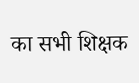का सभी शिक्षक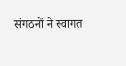संगठनों ने स्वागत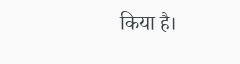किया है।